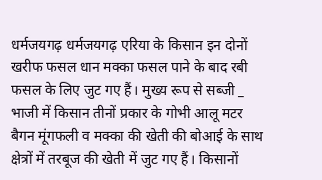धर्मजयगढ़ धर्मजयगढ़ एरिया के किसान इन दोनों खरीफ फसल धान मक्का फसल पाने के बाद रबी फसल के लिए जुट गए हैं। मुख्य रूप से सब्जी _ भाजी में किसान तीनों प्रकार के गोभी आलू मटर बैगन मूंगफली व मक्का की खेती की बोआई के साथ क्षेत्रों में तरबूज की खेती में जुट गए हैं। किसानों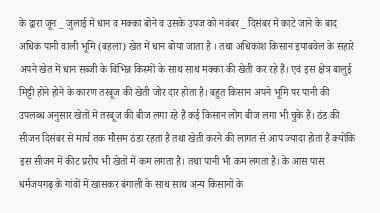के द्वारा जून _ जुलाई में धान व मक्का बोने व उसके उपज को नवंबर _ दिसंबर में काटे जाने के बाद अधिक पानी वाली भूमि (बहला) खेत में धान बोया जाता है । तथा अधिकांश किसान इयाबवेल के सहारे अपने खेत में धान सब्जी के विभिन्न किस्मों के साथ साथ मक्का की खेती कर रहे हैं। एवं इस क्षेत्र बालुई मिट्टी होने होने के कारण तरबूज की खेती जोर दार होता है। बहुत किसान अपने भूमि पर पानी की उपलब्ध अनुसार खेतों में तरबूज की बीज लगा रहे हैं कई किसान लोग बीज लगा भी चुके हैं। ठंड की सीजन दिसंबर से मार्च तक मौसम ठंडा रहता है तथा खेती करने की लागत से आप ज्यादा होता हैं क्योंकि इस सीजन में कीट प्ररोप भी खेतों में कम लगता है। तथा पानी भी कम लगता है। के आस पास धर्मजयगढ़ के गांवों में खासकर बंगाली के साथ साथ अन्य किसानों के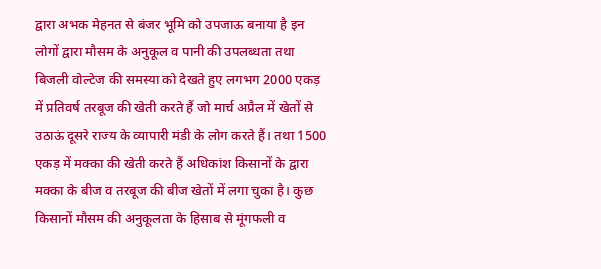द्वारा अभक मेहनत से बंजर भूमि को उपजाऊ बनाया है इन लोगों द्वारा मौसम के अनुकूल व पानी की उपलब्धता तथा बिजली वोल्टेज की समस्या को देखते हुए लगभग 2000 एकड़ में प्रतिवर्ष तरबूज की खेती करते हैं जो मार्च अप्रैल में खेतों से उठाऊं दूसरे राज्य के व्यापारी मंडी के लोग करते हैं। तथा 1500 एकड़ में मक्का की खेती करते हैं अधिकांश किसानों के द्वारा मक्का के बीज व तरबूज की बीज खेतों में लगा चुका है। कुछ किसानों मौसम की अनुकूलता के हिसाब से मूंगफली व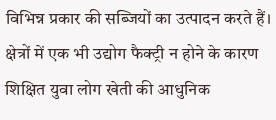विभिन्न प्रकार की सब्जियों का उत्पादन करते हैं। क्षेत्रों में एक भी उद्योग फैक्ट्री न होने के कारण शिक्षित युवा लोग खेती की आधुनिक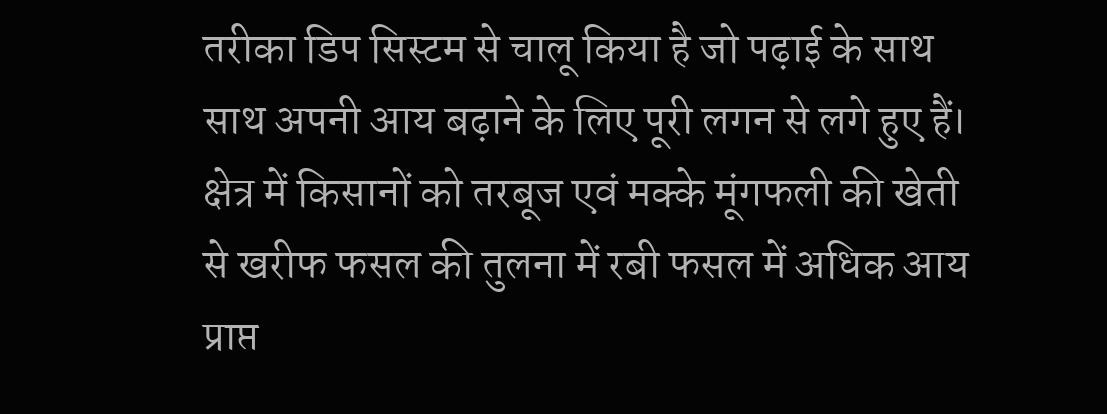तरीका डिप सिस्टम से चालू किया है जो पढ़ाई के साथ साथ अपनी आय बढ़ाने के लिए पूरी लगन से लगे हुए हैं। क्षेत्र में किसानों को तरबूज एवं मक्के मूंगफली की खेती से खरीफ फसल की तुलना में रबी फसल में अधिक आय प्राप्त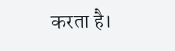करता है।